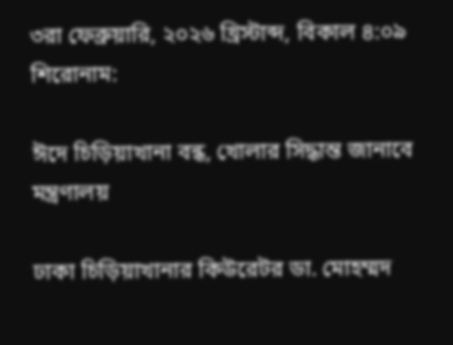৩রা ফেব্রুয়ারি, ২০২৬ খ্রিস্টাব্দ, বিকাল ৪:০৯
শিরোনাম:

ঈদে চিড়িয়াখানা বন্ধ, খোলার সিদ্ধান্ত জানাবে মন্ত্রণালয়

ঢাকা চিড়িয়াখানার কিউরেটর ডা. মোহম্মদ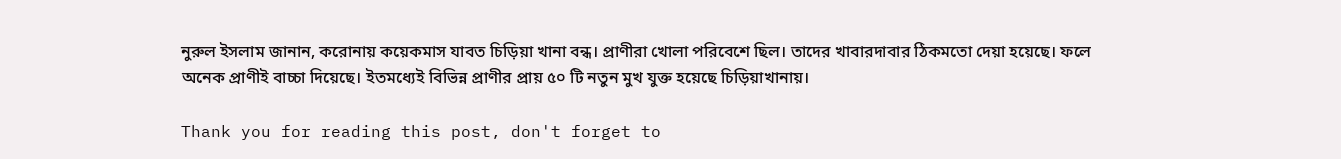নুরুল ইসলাম জানান, করোনায় কয়েকমাস যাবত চিড়িয়া খানা বন্ধ। প্রাণীরা খোলা পরিবেশে ছিল। তাদের খাবারদাবার ঠিকমতো দেয়া হয়েছে। ফলে অনেক প্রাণীই বাচ্চা দিয়েছে। ইতমধ্যেই বিভিন্ন প্রাণীর প্রায় ৫০ টি নতুন মুখ যুক্ত হয়েছে চিড়িয়াখানায়।

Thank you for reading this post, don't forget to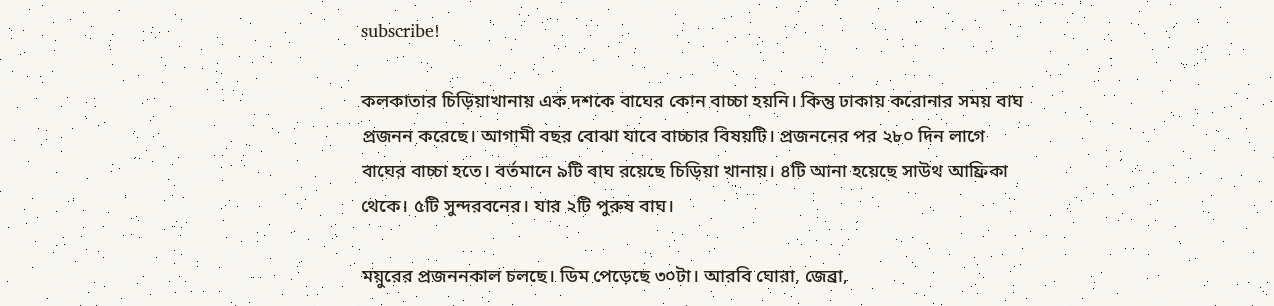subscribe!

কলকাতার চিড়িয়াখানায় এক দশকে বাঘের কোন বাচ্চা হয়নি। কিন্তু ঢাকায় করোনার সময় বাঘ প্রজনন করেছে। আগামী বছর বোঝা যাবে বাচ্চার বিষয়টি। প্রজননের পর ২৮০ দিন লাগে বাঘের বাচ্চা হতে। বর্তমানে ৯টি বাঘ রয়েছে চিড়িয়া খানায়। ৪টি আনা হয়েছে সাউথ আফ্রিকা থেকে। ৫টি সুন্দরবনের। যার ২টি পুরুষ বাঘ।

ময়ুরের প্রজননকাল চলছে। ডিম পেড়েছে ৩০টা। আরবি ঘোরা, জেব্রা,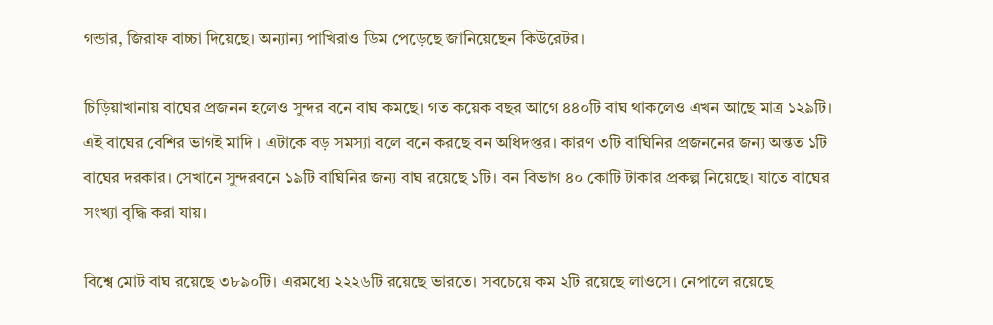গন্ডার, জিরাফ বাচ্চা দিয়েছে। অন্যান্য পাখিরাও ডিম পেড়েছে জানিয়েছেন কিউরেটর।

চিড়িয়াখানায় বাঘের প্রজনন হলেও সুন্দর বনে বাঘ কমছে। গত কয়েক বছর আগে ৪৪০টি বাঘ থাকলেও এখন আছে মাত্র ১২৯টি। এই বাঘের বেশির ভাগই মাদি । এটাকে বড় সমস্যা বলে বনে করছে বন অধিদপ্তর। কারণ ৩টি বাঘিনির প্রজননের জন্য অন্তত ১টি বাঘের দরকার। সেখানে সুন্দরবনে ১৯টি বাঘিনির জন্য বাঘ রয়েছে ১টি। বন বিভাগ ৪০ কোটি টাকার প্রকল্প নিয়েছে। যাতে বাঘের সংখ্যা বৃদ্ধি করা যায়।

বিশ্বে মোট বাঘ রয়েছে ৩৮৯০টি। এরমধ্যে ২২২৬টি রয়েছে ভারতে। সবচেয়ে কম ২টি রয়েছে লাওসে। নেপালে রয়েছে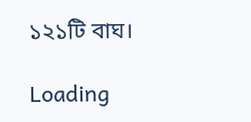১২১টি বাঘ।

Loading